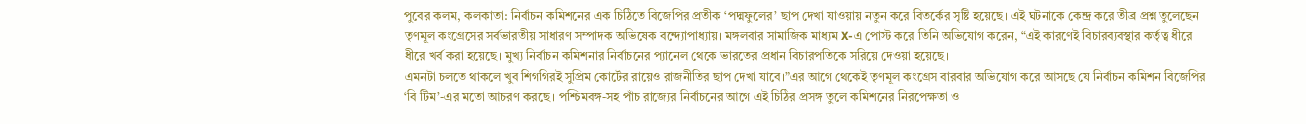পুবের কলম, কলকাতা: নির্বাচন কমিশনের এক চিঠিতে বিজেপির প্রতীক ‘পদ্মফুলের’ ছাপ দেখা যাওয়ায় নতুন করে বিতর্কের সৃষ্টি হয়েছে। এই ঘটনাকে কেন্দ্র করে তীব্র প্রশ্ন তুলেছেন তৃণমূল কংগ্রেসের সর্বভারতীয় সাধারণ সম্পাদক অভিষেক বন্দ্যোপাধ্যায়। মঙ্গলবার সামাজিক মাধ্যম X-এ পোস্ট করে তিনি অভিযোগ করেন, “এই কারণেই বিচারব্যবস্থার কর্তৃত্ব ধীরে ধীরে খর্ব করা হয়েছে। মুখ্য নির্বাচন কমিশনার নির্বাচনের প্যানেল থেকে ভারতের প্রধান বিচারপতিকে সরিয়ে দেওয়া হয়েছে।
এমনটা চলতে থাকলে খুব শিগগিরই সুপ্রিম কোর্টের রায়েও রাজনীতির ছাপ দেখা যাবে।”এর আগে থেকেই তৃণমূল কংগ্রেস বারবার অভিযোগ করে আসছে যে নির্বাচন কমিশন বিজেপির ‘বি টিম’-এর মতো আচরণ করছে। পশ্চিমবঙ্গ-সহ পাঁচ রাজ্যের নির্বাচনের আগে এই চিঠির প্রসঙ্গ তুলে কমিশনের নিরপেক্ষতা ও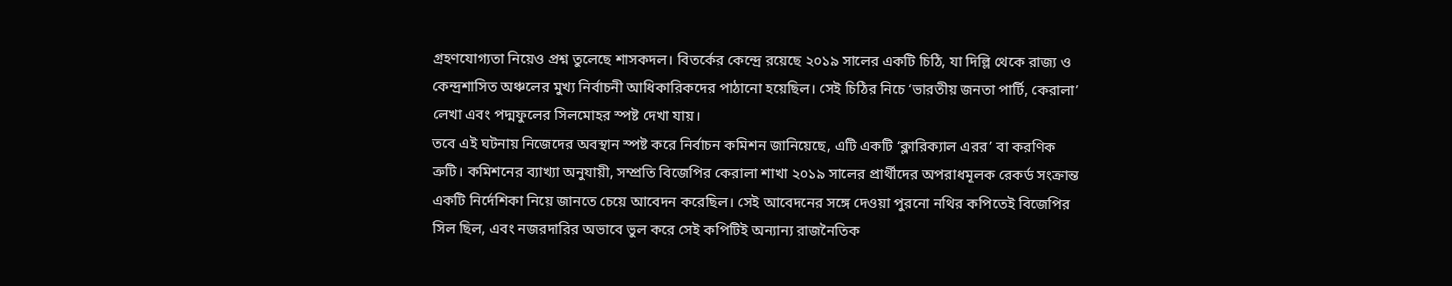গ্রহণযোগ্যতা নিয়েও প্রশ্ন তুলেছে শাসকদল। বিতর্কের কেন্দ্রে রয়েছে ২০১৯ সালের একটি চিঠি, যা দিল্লি থেকে রাজ্য ও কেন্দ্রশাসিত অঞ্চলের মুখ্য নির্বাচনী আধিকারিকদের পাঠানো হয়েছিল। সেই চিঠির নিচে ‘ভারতীয় জনতা পার্টি, কেরালা’ লেখা এবং পদ্মফুলের সিলমোহর স্পষ্ট দেখা যায়।
তবে এই ঘটনায় নিজেদের অবস্থান স্পষ্ট করে নির্বাচন কমিশন জানিয়েছে, এটি একটি ‘ক্লারিক্যাল এরর’ বা করণিক ত্রুটি। কমিশনের ব্যাখ্যা অনুযায়ী, সম্প্রতি বিজেপির কেরালা শাখা ২০১৯ সালের প্রার্থীদের অপরাধমূলক রেকর্ড সংক্রান্ত একটি নির্দেশিকা নিয়ে জানতে চেয়ে আবেদন করেছিল। সেই আবেদনের সঙ্গে দেওয়া পুরনো নথির কপিতেই বিজেপির সিল ছিল, এবং নজরদারির অভাবে ভুল করে সেই কপিটিই অন্যান্য রাজনৈতিক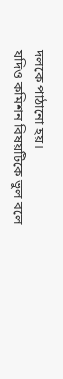দলকে পাঠানো হয়।
যদিও কমিশন বিষয়টিকে ভুল বলে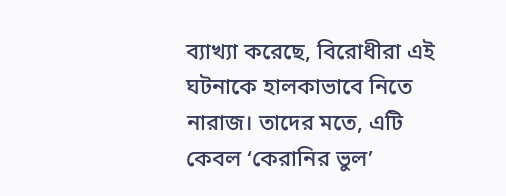ব্যাখ্যা করেছে, বিরোধীরা এই ঘটনাকে হালকাভাবে নিতে নারাজ। তাদের মতে, এটি কেবল ‘কেরানির ভুল’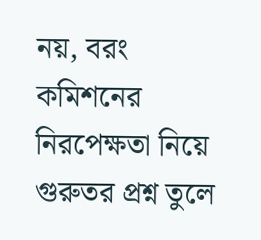নয়, বরং কমিশনের নিরপেক্ষতা নিয়ে গুরুতর প্রশ্ন তুলে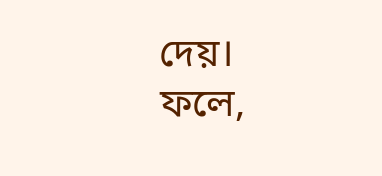দেয়। ফলে,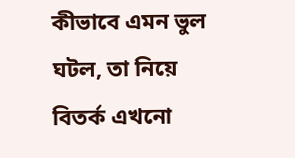কীভাবে এমন ভুল ঘটল, তা নিয়ে বিতর্ক এখনো